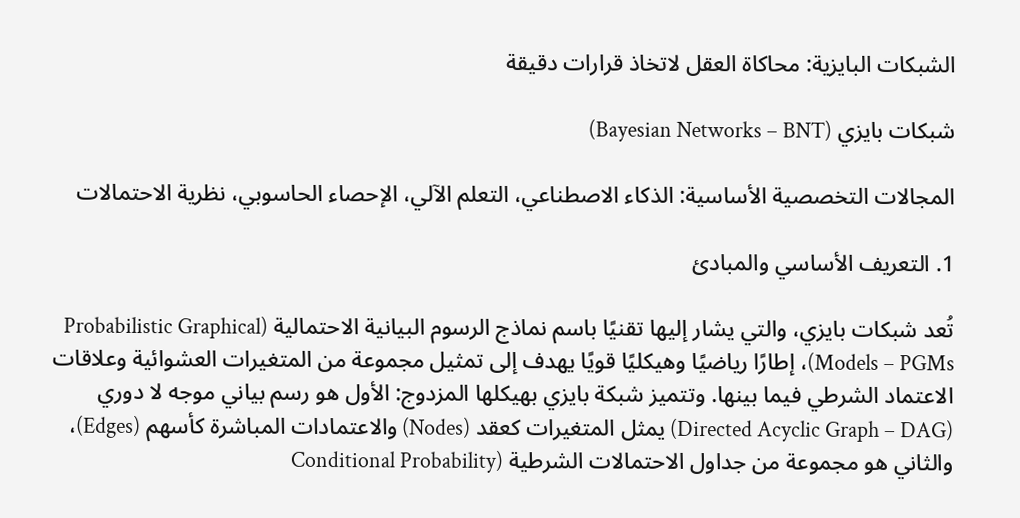الشبكات البايزية: محاكاة العقل لاتخاذ قرارات دقيقة

شبكات بايزي (Bayesian Networks – BNT)

المجالات التخصصية الأساسية: الذكاء الاصطناعي، التعلم الآلي، الإحصاء الحاسوبي، نظرية الاحتمالات

1. التعريف الأساسي والمبادئ

تُعد شبكات بايزي، والتي يشار إليها تقنيًا باسم نماذج الرسوم البيانية الاحتمالية (Probabilistic Graphical Models – PGMs)، إطارًا رياضيًا وهيكليًا قويًا يهدف إلى تمثيل مجموعة من المتغيرات العشوائية وعلاقات الاعتماد الشرطي فيما بينها. وتتميز شبكة بايزي بهيكلها المزدوج: الأول هو رسم بياني موجه لا دوري (Directed Acyclic Graph – DAG) يمثل المتغيرات كعقد (Nodes) والاعتمادات المباشرة كأسهم (Edges)، والثاني هو مجموعة من جداول الاحتمالات الشرطية (Conditional Probability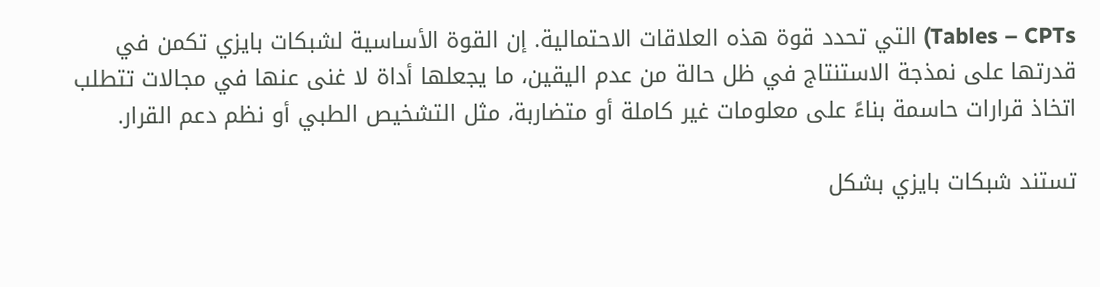Tables – CPTs) التي تحدد قوة هذه العلاقات الاحتمالية. إن القوة الأساسية لشبكات بايزي تكمن في قدرتها على نمذجة الاستنتاج في ظل حالة من عدم اليقين، ما يجعلها أداة لا غنى عنها في مجالات تتطلب اتخاذ قرارات حاسمة بناءً على معلومات غير كاملة أو متضاربة، مثل التشخيص الطبي أو نظم دعم القرار.

تستند شبكات بايزي بشكل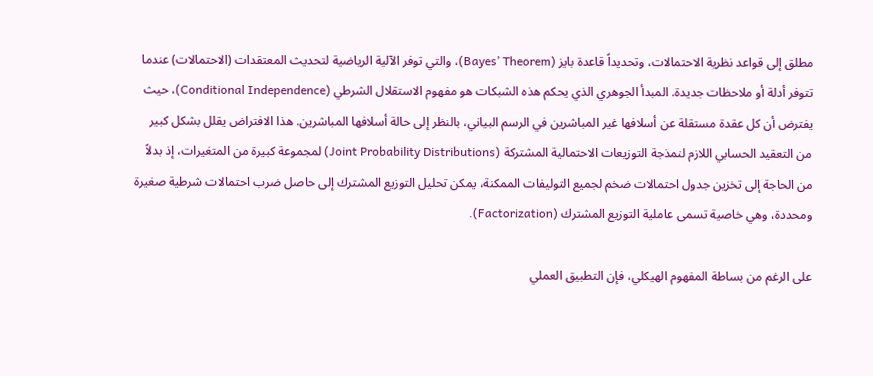مطلق إلى قواعد نظرية الاحتمالات، وتحديداً قاعدة بايز (Bayes’ Theorem)، والتي توفر الآلية الرياضية لتحديث المعتقدات (الاحتمالات) عندما تتوفر أدلة أو ملاحظات جديدة. المبدأ الجوهري الذي يحكم هذه الشبكات هو مفهوم الاستقلال الشرطي (Conditional Independence)، حيث يفترض أن كل عقدة مستقلة عن أسلافها غير المباشرين في الرسم البياني، بالنظر إلى حالة أسلافها المباشرين. هذا الافتراض يقلل بشكل كبير من التعقيد الحسابي اللازم لنمذجة التوزيعات الاحتمالية المشتركة (Joint Probability Distributions) لمجموعة كبيرة من المتغيرات، إذ بدلاً من الحاجة إلى تخزين جدول احتمالات ضخم لجميع التوليفات الممكنة، يمكن تحليل التوزيع المشترك إلى حاصل ضرب احتمالات شرطية صغيرة ومحددة، وهي خاصية تسمى عاملية التوزيع المشترك (Factorization).

على الرغم من بساطة المفهوم الهيكلي، فإن التطبيق العملي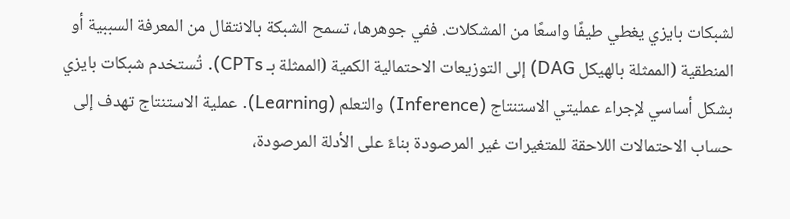لشبكات بايزي يغطي طيفًا واسعًا من المشكلات. ففي جوهرها، تسمح الشبكة بالانتقال من المعرفة السببية أو المنطقية (الممثلة بالهيكل DAG) إلى التوزيعات الاحتمالية الكمية (الممثلة بـ CPTs). تُستخدم شبكات بايزي بشكل أساسي لإجراء عمليتي الاستنتاج (Inference) والتعلم (Learning). عملية الاستنتاج تهدف إلى حساب الاحتمالات اللاحقة للمتغيرات غير المرصودة بناءً على الأدلة المرصودة،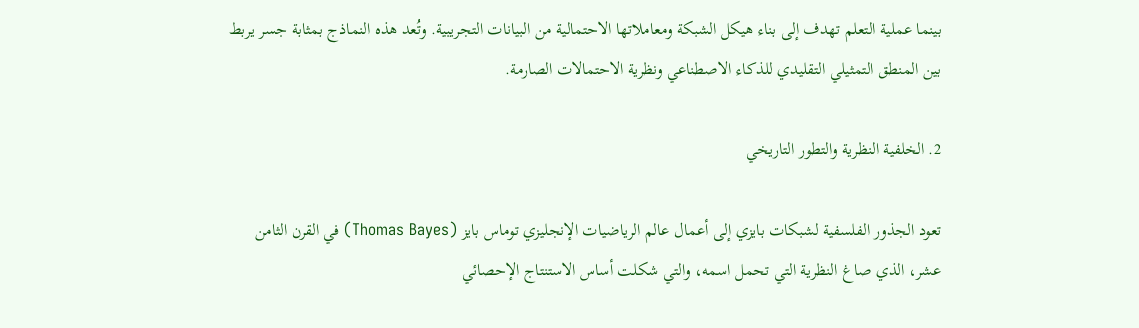بينما عملية التعلم تهدف إلى بناء هيكل الشبكة ومعاملاتها الاحتمالية من البيانات التجريبية. وتُعد هذه النماذج بمثابة جسر يربط بين المنطق التمثيلي التقليدي للذكاء الاصطناعي ونظرية الاحتمالات الصارمة.

2. الخلفية النظرية والتطور التاريخي

تعود الجذور الفلسفية لشبكات بايزي إلى أعمال عالم الرياضيات الإنجليزي توماس بايز (Thomas Bayes) في القرن الثامن عشر، الذي صاغ النظرية التي تحمل اسمه، والتي شكلت أساس الاستنتاج الإحصائي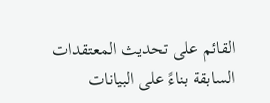القائم على تحديث المعتقدات السابقة بناءً على البيانات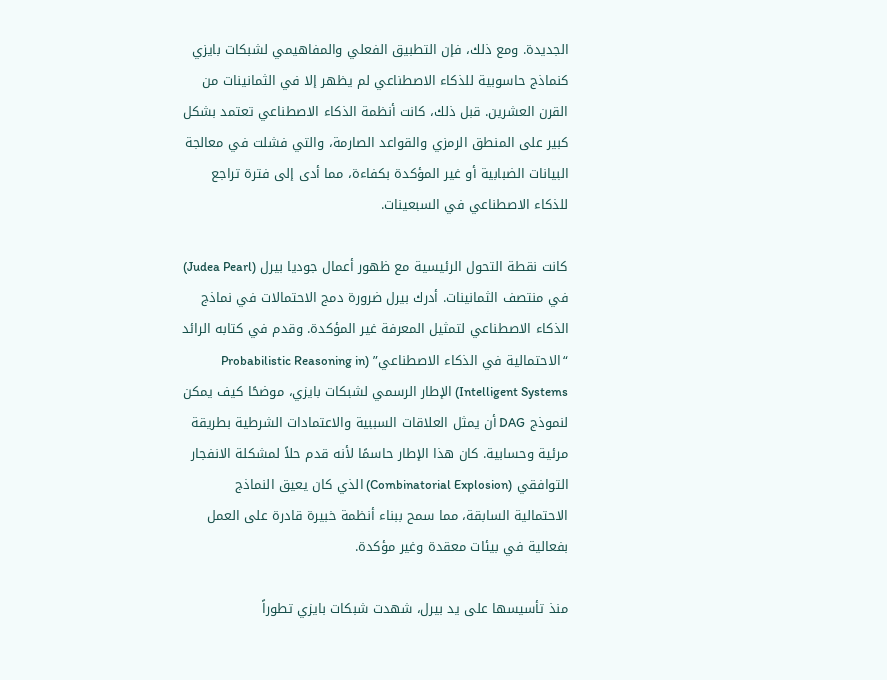الجديدة. ومع ذلك، فإن التطبيق الفعلي والمفاهيمي لشبكات بايزي كنماذج حاسوبية للذكاء الاصطناعي لم يظهر إلا في الثمانينات من القرن العشرين. قبل ذلك، كانت أنظمة الذكاء الاصطناعي تعتمد بشكل كبير على المنطق الرمزي والقواعد الصارمة، والتي فشلت في معالجة البيانات الضبابية أو غير المؤكدة بكفاءة، مما أدى إلى فترة تراجع للذكاء الاصطناعي في السبعينات.

كانت نقطة التحول الرئيسية مع ظهور أعمال جوديا بيرل (Judea Pearl) في منتصف الثمانينات. أدرك بيرل ضرورة دمج الاحتمالات في نماذج الذكاء الاصطناعي لتمثيل المعرفة غير المؤكدة. وقدم في كتابه الرائد “الاحتمالية في الذكاء الاصطناعي” (Probabilistic Reasoning in Intelligent Systems) الإطار الرسمي لشبكات بايزي، موضحًا كيف يمكن لنموذج DAG أن يمثل العلاقات السببية والاعتمادات الشرطية بطريقة مرئية وحسابية. كان هذا الإطار حاسمًا لأنه قدم حلاً لمشكلة الانفجار التوافقي (Combinatorial Explosion) الذي كان يعيق النماذج الاحتمالية السابقة، مما سمح ببناء أنظمة خبيرة قادرة على العمل بفعالية في بيئات معقدة وغير مؤكدة.

منذ تأسيسها على يد بيرل، شهدت شبكات بايزي تطوراً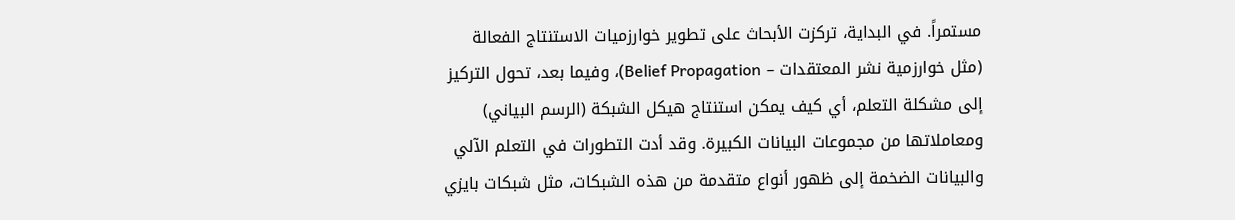مستمراً. في البداية، تركزت الأبحاث على تطوير خوارزميات الاستنتاج الفعالة (مثل خوارزمية نشر المعتقدات – Belief Propagation)، وفيما بعد، تحول التركيز إلى مشكلة التعلم، أي كيف يمكن استنتاج هيكل الشبكة (الرسم البياني) ومعاملاتها من مجموعات البيانات الكبيرة. وقد أدت التطورات في التعلم الآلي والبيانات الضخمة إلى ظهور أنواع متقدمة من هذه الشبكات، مثل شبكات بايزي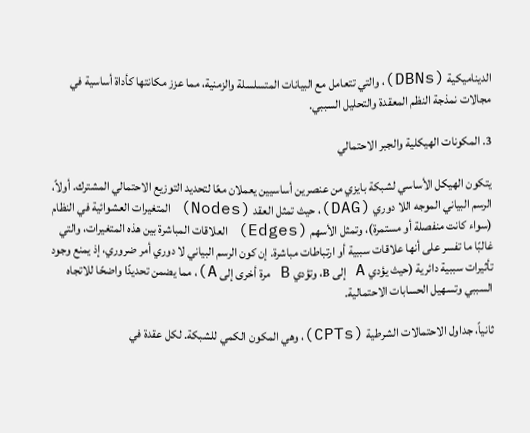الديناميكية (DBNs)، والتي تتعامل مع البيانات المتسلسلة والزمنية، مما عزز مكانتها كأداة أساسية في مجالات نمذجة النظم المعقدة والتحليل السببي.

3. المكونات الهيكلية والجبر الاحتمالي

يتكون الهيكل الأساسي لشبكة بايزي من عنصرين أساسيين يعملان معًا لتحديد التوزيع الاحتمالي المشترك. أولاً، الرسم البياني الموجه اللا دوري (DAG)، حيث تمثل العقد (Nodes) المتغيرات العشوائية في النظام (سواء كانت منفصلة أو مستمرة)، وتمثل الأسهم (Edges) العلاقات المباشرة بين هذه المتغيرات، والتي غالبًا ما تفسر على أنها علاقات سببية أو ارتباطات مباشرة. إن كون الرسم البياني لا دوري أمر ضروري، إذ يمنع وجود تأثيرات سببية دائرية (حيث يؤدي A إلى B، وتؤدي B مرة أخرى إلى A)، مما يضمن تحديدًا واضحًا للاتجاه السببي وتسهيل الحسابات الاحتمالية.

ثانياً، جداول الاحتمالات الشرطية (CPTs)، وهي المكون الكمي للشبكة. لكل عقدة في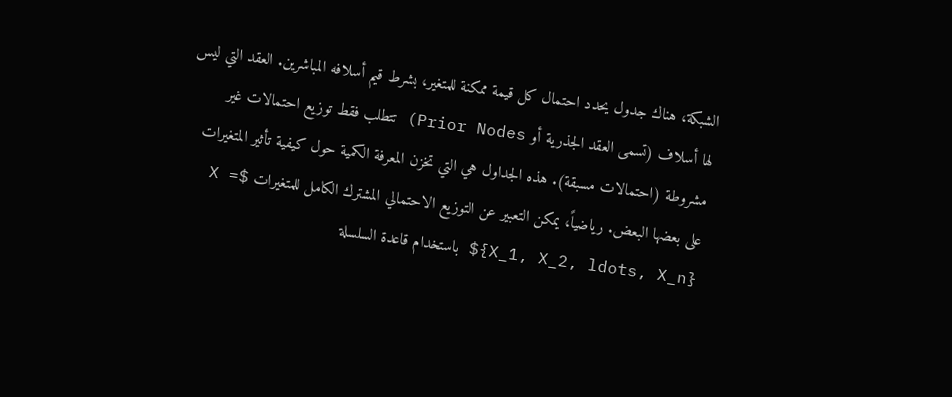الشبكة، هناك جدول يحدد احتمال كل قيمة ممكنة للمتغير، بشرط قيم أسلافه المباشرين. العقد التي ليس لها أسلاف (تسمى العقد الجذرية أو Prior Nodes) تتطلب فقط توزيع احتمالات غير مشروطة (احتمالات مسبقة). هذه الجداول هي التي تخزن المعرفة الكمية حول كيفية تأثير المتغيرات على بعضها البعض. رياضياً، يمكن التعبير عن التوزيع الاحتمالي المشترك الكامل للمتغيرات $X = {X_1, X_2, ldots, X_n}$ باستخدام قاعدة السلسلة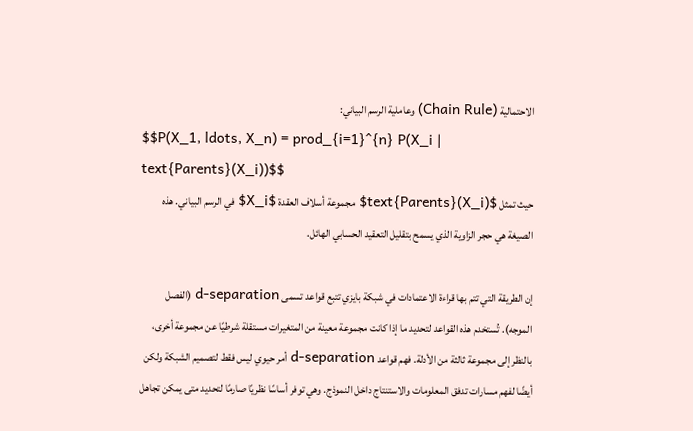الاحتمالية (Chain Rule) وعاملية الرسم البياني:
$$P(X_1, ldots, X_n) = prod_{i=1}^{n} P(X_i | text{Parents}(X_i))$$
حيث تمثل $text{Parents}(X_i)$ مجموعة أسلاف العقدة $X_i$ في الرسم البياني. هذه الصيغة هي حجر الزاوية الذي يسمح بتقليل التعقيد الحسابي الهائل.

إن الطريقة التي تتم بها قراءة الاعتمادات في شبكة بايزي تتبع قواعد تسمى d-separation (الفصل الموجه). تُستخدم هذه القواعد لتحديد ما إذا كانت مجموعة معينة من المتغيرات مستقلة شرطيًا عن مجموعة أخرى، بالنظر إلى مجموعة ثالثة من الأدلة. فهم قواعد d-separation أمر حيوي ليس فقط لتصميم الشبكة ولكن أيضًا لفهم مسارات تدفق المعلومات والاستنتاج داخل النموذج. وهي توفر أساسًا نظريًا صارمًا لتحديد متى يمكن تجاهل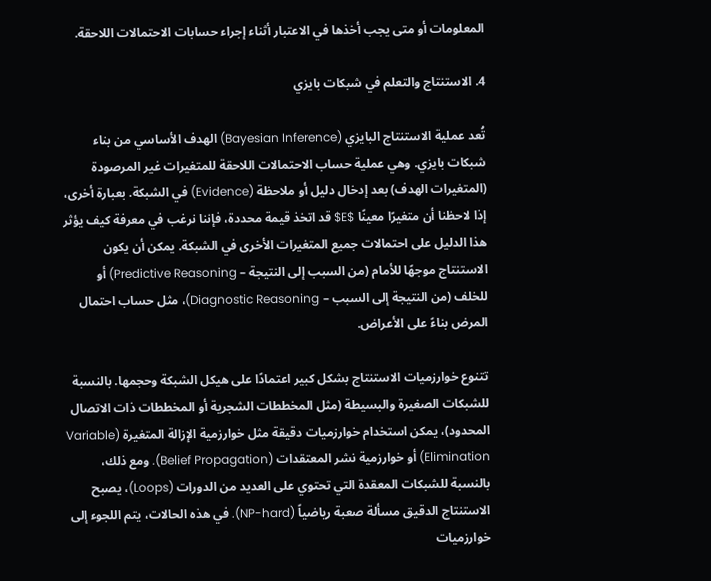المعلومات أو متى يجب أخذها في الاعتبار أثناء إجراء حسابات الاحتمالات اللاحقة.

4. الاستنتاج والتعلم في شبكات بايزي

تُعد عملية الاستنتاج البايزي (Bayesian Inference) الهدف الأساسي من بناء شبكات بايزي. وهي عملية حساب الاحتمالات اللاحقة للمتغيرات غير المرصودة (المتغيرات الهدف) بعد إدخال دليل أو ملاحظة (Evidence) في الشبكة. بعبارة أخرى، إذا لاحظنا أن متغيرًا معينًا $E$ قد اتخذ قيمة محددة، فإننا نرغب في معرفة كيف يؤثر هذا الدليل على احتمالات جميع المتغيرات الأخرى في الشبكة. يمكن أن يكون الاستنتاج موجهًا للأمام (من السبب إلى النتيجة – Predictive Reasoning) أو للخلف (من النتيجة إلى السبب – Diagnostic Reasoning)، مثل حساب احتمال المرض بناءً على الأعراض.

تتنوع خوارزميات الاستنتاج بشكل كبير اعتمادًا على هيكل الشبكة وحجمها. بالنسبة للشبكات الصغيرة والبسيطة (مثل المخططات الشجرية أو المخططات ذات الاتصال المحدود)، يمكن استخدام خوارزميات دقيقة مثل خوارزمية الإزالة المتغيرة (Variable Elimination) أو خوارزمية نشر المعتقدات (Belief Propagation). ومع ذلك، بالنسبة للشبكات المعقدة التي تحتوي على العديد من الدورات (Loops)، يصبح الاستنتاج الدقيق مسألة صعبة رياضياً (NP-hard). في هذه الحالات، يتم اللجوء إلى خوارزميات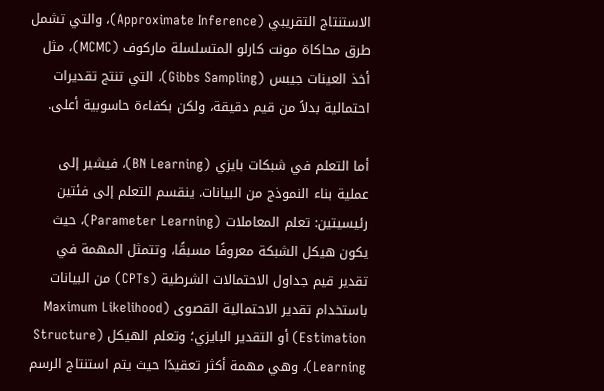الاستنتاج التقريبي (Approximate Inference)، والتي تشمل طرق محاكاة مونت كارلو المتسلسلة ماركوف (MCMC)، مثل أخذ العينات جيبس (Gibbs Sampling)، التي تنتج تقديرات احتمالية بدلاً من قيم دقيقة، ولكن بكفاءة حاسوبية أعلى.

أما التعلم في شبكات بايزي (BN Learning)، فيشير إلى عملية بناء النموذج من البيانات. ينقسم التعلم إلى فئتين رئيسيتين: تعلم المعاملات (Parameter Learning)، حيث يكون هيكل الشبكة معروفًا مسبقًا، وتتمثل المهمة في تقدير قيم جداول الاحتمالات الشرطية (CPTs) من البيانات باستخدام تقدير الاحتمالية القصوى (Maximum Likelihood Estimation) أو التقدير البايزي؛ وتعلم الهيكل (Structure Learning)، وهي مهمة أكثر تعقيدًا حيث يتم استنتاج الرسم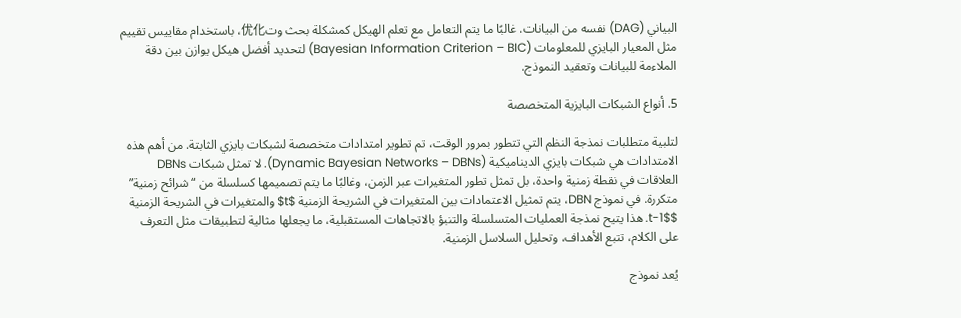البياني (DAG) نفسه من البيانات. غالبًا ما يتم التعامل مع تعلم الهيكل كمشكلة بحث وت优化، باستخدام مقاييس تقييم مثل المعيار البايزي للمعلومات (Bayesian Information Criterion – BIC) لتحديد أفضل هيكل يوازن بين دقة الملاءمة للبيانات وتعقيد النموذج.

5. أنواع الشبكات البايزية المتخصصة

لتلبية متطلبات نمذجة النظم التي تتطور بمرور الوقت، تم تطوير امتدادات متخصصة لشبكات بايزي الثابتة. من أهم هذه الامتدادات هي شبكات بايزي الديناميكية (Dynamic Bayesian Networks – DBNs). لا تمثل شبكات DBNs العلاقات في نقطة زمنية واحدة، بل تمثل تطور المتغيرات عبر الزمن، وغالبًا ما يتم تصميمها كسلسلة من “شرائح زمنية” متكررة. في نموذج DBN، يتم تمثيل الاعتمادات بين المتغيرات في الشريحة الزمنية $t$ والمتغيرات في الشريحة الزمنية $t-1$. هذا يتيح نمذجة العمليات المتسلسلة والتنبؤ بالاتجاهات المستقبلية، ما يجعلها مثالية لتطبيقات مثل التعرف على الكلام، تتبع الأهداف، وتحليل السلاسل الزمنية.

يُعد نموذج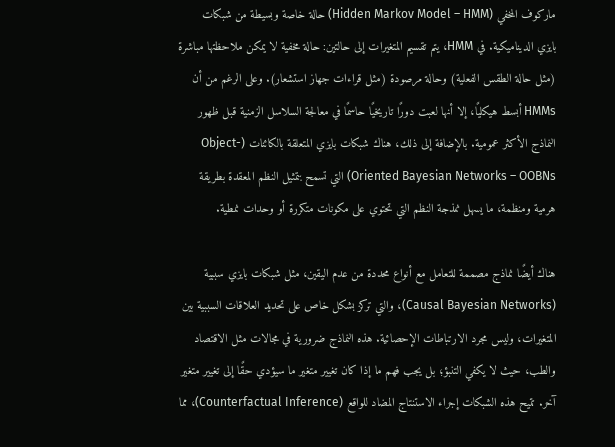ماركوف المخفي (Hidden Markov Model – HMM) حالة خاصة وبسيطة من شبكات بايزي الديناميكية. في HMM، يتم تقسيم المتغيرات إلى حالتين: حالة مخفية لا يمكن ملاحظتها مباشرة (مثل حالة الطقس الفعلية) وحالة مرصودة (مثل قراءات جهاز استشعار). وعلى الرغم من أن HMMs أبسط هيكليًا، إلا أنها لعبت دورًا تاريخيًا حاسمًا في معالجة السلاسل الزمنية قبل ظهور النماذج الأكثر عمومية. بالإضافة إلى ذلك، هناك شبكات بايزي المتعلقة بالكائنات (Object-Oriented Bayesian Networks – OOBNs) التي تسمح بتمثيل النظم المعقدة بطريقة هرمية ومنظمة، ما يسهل نمذجة النظم التي تحتوي على مكونات متكررة أو وحدات نمطية.

هناك أيضًا نماذج مصممة للتعامل مع أنواع محددة من عدم اليقين، مثل شبكات بايزي سببية (Causal Bayesian Networks)، والتي تركز بشكل خاص على تحديد العلاقات السببية بين المتغيرات، وليس مجرد الارتباطات الإحصائية. هذه النماذج ضرورية في مجالات مثل الاقتصاد والطب، حيث لا يكفي التنبؤ؛ بل يجب فهم ما إذا كان تغيير متغير ما سيؤدي حقًا إلى تغيير متغير آخر. تتيح هذه الشبكات إجراء الاستنتاج المضاد للواقع (Counterfactual Inference)، مما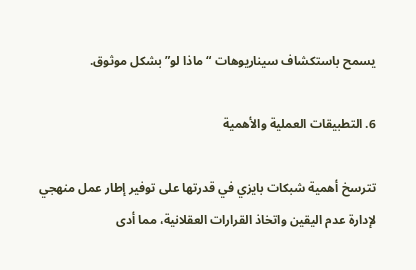يسمح باستكشاف سيناريوهات “ماذا لو” بشكل موثوق.

6. التطبيقات العملية والأهمية

تترسخ أهمية شبكات بايزي في قدرتها على توفير إطار عمل منهجي لإدارة عدم اليقين واتخاذ القرارات العقلانية، مما أدى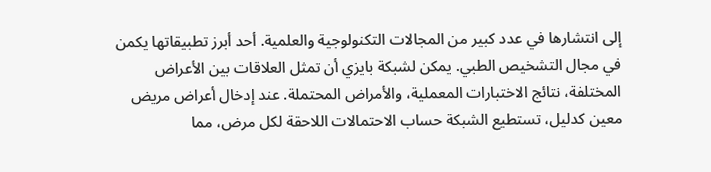إلى انتشارها في عدد كبير من المجالات التكنولوجية والعلمية. أحد أبرز تطبيقاتها يكمن في مجال التشخيص الطبي. يمكن لشبكة بايزي أن تمثل العلاقات بين الأعراض المختلفة، نتائج الاختبارات المعملية، والأمراض المحتملة. عند إدخال أعراض مريض معين كدليل، تستطيع الشبكة حساب الاحتمالات اللاحقة لكل مرض، مما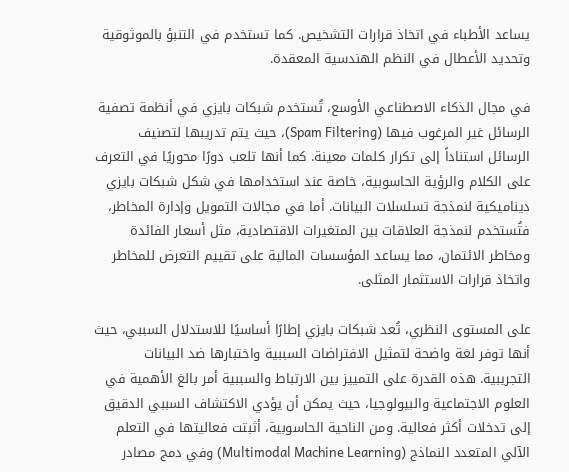يساعد الأطباء في اتخاذ قرارات التشخيص. كما تستخدم في التنبؤ بالموثوقية وتحديد الأعطال في النظم الهندسية المعقدة.

في مجال الذكاء الاصطناعي الأوسع، تُستخدم شبكات بايزي في أنظمة تصفية الرسائل غير المرغوب فيها (Spam Filtering)، حيث يتم تدريبها لتصنيف الرسائل استناداً إلى تكرار كلمات معينة. كما أنها تلعب دورًا محوريًا في التعرف على الكلام والرؤية الحاسوبية، خاصة عند استخدامها في شكل شبكات بايزي ديناميكية لنمذجة تسلسلات البيانات. أما في مجالات التمويل وإدارة المخاطر، فتُستخدم لنمذجة العلاقات بين المتغيرات الاقتصادية، مثل أسعار الفائدة ومخاطر الائتمان، مما يساعد المؤسسات المالية على تقييم التعرض للمخاطر واتخاذ قرارات الاستثمار المثلى.

على المستوى النظري، تُعد شبكات بايزي إطارًا أساسيًا للاستدلال السببي، حيث أنها توفر لغة واضحة لتمثيل الافتراضات السببية واختبارها ضد البيانات التجريبية. هذه القدرة على التمييز بين الارتباط والسببية أمر بالغ الأهمية في العلوم الاجتماعية والبيولوجيا، حيث يمكن أن يؤدي الاكتشاف السببي الدقيق إلى تدخلات أكثر فعالية. ومن الناحية الحاسوبية، أثبتت فعاليتها في التعلم الآلي المتعدد النماذج (Multimodal Machine Learning) وفي دمج مصادر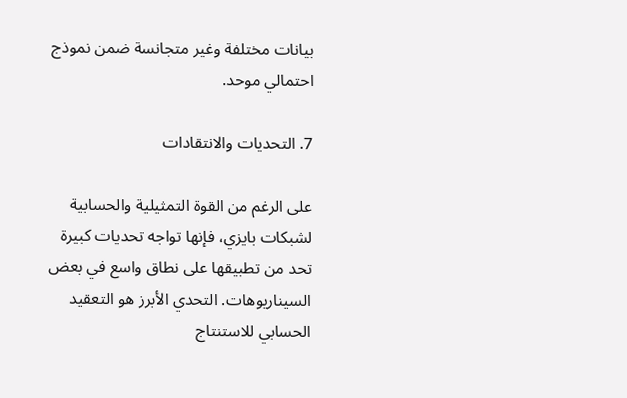بيانات مختلفة وغير متجانسة ضمن نموذج احتمالي موحد.

7. التحديات والانتقادات

على الرغم من القوة التمثيلية والحسابية لشبكات بايزي، فإنها تواجه تحديات كبيرة تحد من تطبيقها على نطاق واسع في بعض السيناريوهات. التحدي الأبرز هو التعقيد الحسابي للاستنتاج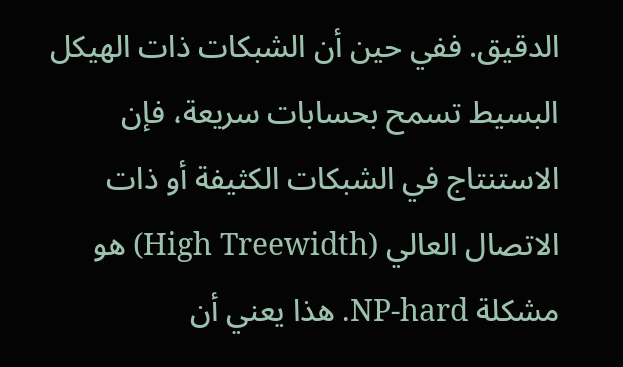الدقيق. ففي حين أن الشبكات ذات الهيكل البسيط تسمح بحسابات سريعة، فإن الاستنتاج في الشبكات الكثيفة أو ذات الاتصال العالي (High Treewidth) هو مشكلة NP-hard. هذا يعني أن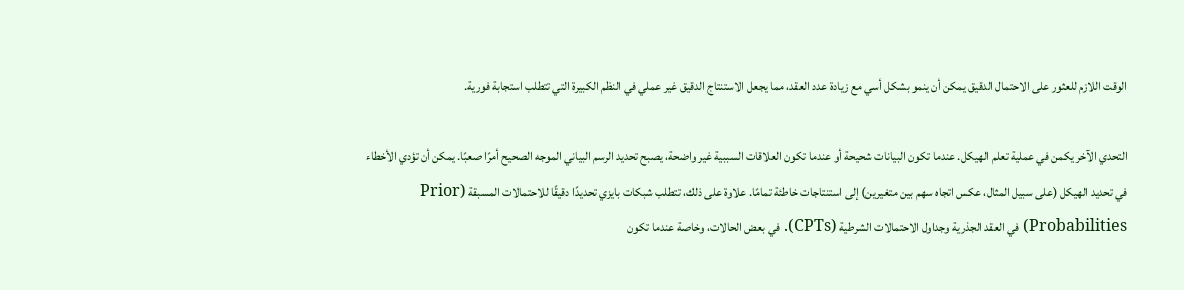الوقت اللازم للعثور على الاحتمال الدقيق يمكن أن ينمو بشكل أسي مع زيادة عدد العقد، مما يجعل الاستنتاج الدقيق غير عملي في النظم الكبيرة التي تتطلب استجابة فورية.

التحدي الآخر يكمن في عملية تعلم الهيكل. عندما تكون البيانات شحيحة أو عندما تكون العلاقات السببية غير واضحة، يصبح تحديد الرسم البياني الموجه الصحيح أمرًا صعبًا. يمكن أن تؤدي الأخطاء في تحديد الهيكل (على سبيل المثال، عكس اتجاه سهم بين متغيرين) إلى استنتاجات خاطئة تمامًا. علاوة على ذلك، تتطلب شبكات بايزي تحديدًا دقيقًا للاحتمالات المسبقة (Prior Probabilities) في العقد الجذرية وجداول الاحتمالات الشرطية (CPTs). في بعض الحالات، وخاصة عندما تكون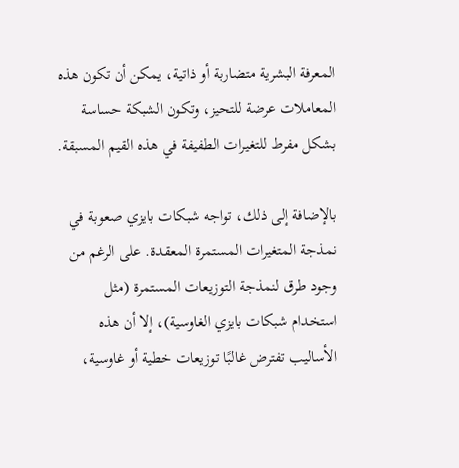المعرفة البشرية متضاربة أو ذاتية، يمكن أن تكون هذه المعاملات عرضة للتحيز، وتكون الشبكة حساسة بشكل مفرط للتغيرات الطفيفة في هذه القيم المسبقة.

بالإضافة إلى ذلك، تواجه شبكات بايزي صعوبة في نمذجة المتغيرات المستمرة المعقدة. على الرغم من وجود طرق لنمذجة التوزيعات المستمرة (مثل استخدام شبكات بايزي الغاوسية)، إلا أن هذه الأساليب تفترض غالبًا توزيعات خطية أو غاوسية،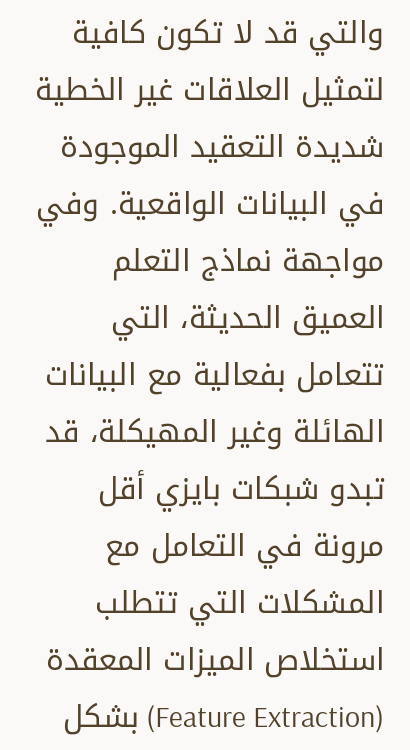والتي قد لا تكون كافية لتمثيل العلاقات غير الخطية شديدة التعقيد الموجودة في البيانات الواقعية. وفي مواجهة نماذج التعلم العميق الحديثة، التي تتعامل بفعالية مع البيانات الهائلة وغير المهيكلة، قد تبدو شبكات بايزي أقل مرونة في التعامل مع المشكلات التي تتطلب استخلاص الميزات المعقدة (Feature Extraction) بشكل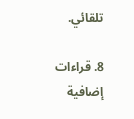تلقائي.

8. قراءات إضافية